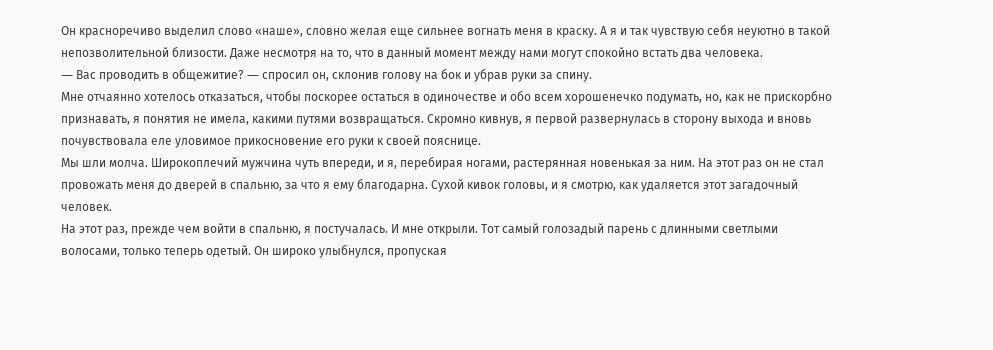Он красноречиво выделил слово «наше», словно желая еще сильнее вогнать меня в краску. А я и так чувствую себя неуютно в такой непозволительной близости. Даже несмотря на то, что в данный момент между нами могут спокойно встать два человека.
― Вас проводить в общежитие? ― спросил он, склонив голову на бок и убрав руки за спину.
Мне отчаянно хотелось отказаться, чтобы поскорее остаться в одиночестве и обо всем хорошенечко подумать, но, как не прискорбно признавать, я понятия не имела, какими путями возвращаться. Скромно кивнув, я первой развернулась в сторону выхода и вновь почувствовала еле уловимое прикосновение его руки к своей пояснице.
Мы шли молча. Широкоплечий мужчина чуть впереди, и я, перебирая ногами, растерянная новенькая за ним. На этот раз он не стал провожать меня до дверей в спальню, за что я ему благодарна. Сухой кивок головы, и я смотрю, как удаляется этот загадочный человек.
На этот раз, прежде чем войти в спальню, я постучалась. И мне открыли. Тот самый голозадый парень с длинными светлыми волосами, только теперь одетый. Он широко улыбнулся, пропуская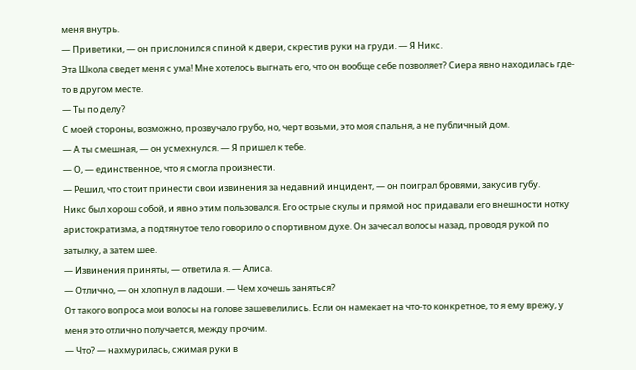меня внутрь.
― Приветики, ― он прислонился спиной к двери, скрестив руки на груди. ― Я Никс.
Эта Школа сведет меня с ума! Мне хотелось выгнать его, что он вообще себе позволяет? Сиера явно находилась где-то в другом месте.
― Ты по делу?
С моей стороны, возможно, прозвучало грубо, но, черт возьми, это моя спальня, а не публичный дом.
― А ты смешная, ― он усмехнулся. ― Я пришел к тебе.
― О, ― единственное, что я смогла произнести.
― Решил, что стоит принести свои извинения за недавний инцидент, ― он поиграл бровями, закусив губу.
Никс был хорош собой, и явно этим пользовался. Его острые скулы и прямой нос придавали его внешности нотку аристократизма, а подтянутое тело говорило о спортивном духе. Он зачесал волосы назад, проводя рукой по затылку, а затем шее.
― Извинения приняты, ― ответила я. ― Алиса.
― Отлично, ― он хлопнул в ладоши. ― Чем хочешь заняться?
От такого вопроса мои волосы на голове зашевелились. Если он намекает на что-то конкретное, то я ему врежу, у меня это отлично получается, между прочим.
― Что? ― нахмурилась, сжимая руки в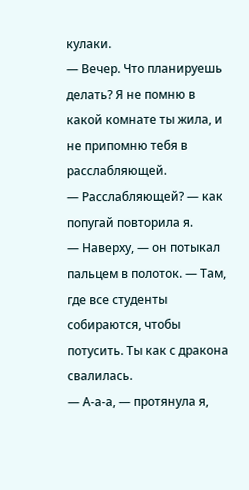кулаки.
― Вечер. Что планируешь делать? Я не помню в какой комнате ты жила, и не припомню тебя в расслабляющей.
― Расслабляющей? ― как попугай повторила я.
― Наверху, ― он потыкал пальцем в полоток. ― Там, где все студенты собираются, чтобы потусить. Ты как с дракона свалилась.
― А-а-а, ― протянула я,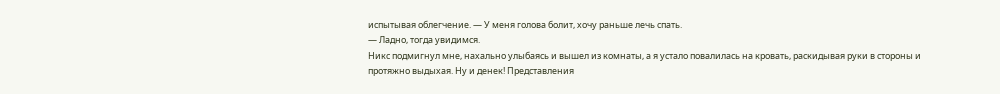испытывая облегчение. ― У меня голова болит, хочу раньше лечь спать.
― Ладно, тогда увидимся.
Никс подмигнул мне, нахально улыбаясь и вышел из комнаты, а я устало повалилась на кровать, раскидывая руки в стороны и протяжно выдыхая. Ну и денек! Представления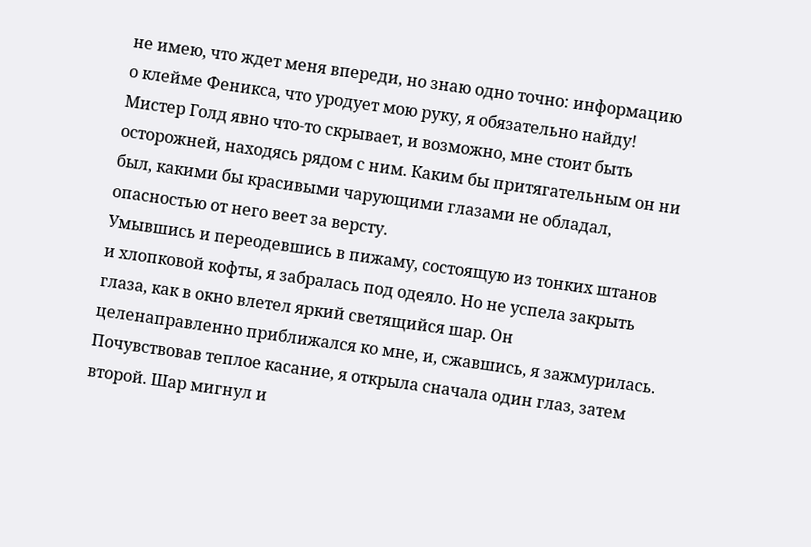не имею, что ждет меня впереди, но знаю одно точно: информацию о клейме Феникса, что уродует мою руку, я обязательно найду! Мистер Голд явно что-то скрывает, и возможно, мне стоит быть осторожней, находясь рядом с ним. Каким бы притягательным он ни был, какими бы красивыми чарующими глазами не обладал, опасностью от него веет за версту.
Умывшись и переодевшись в пижаму, состоящую из тонких штанов и хлопковой кофты, я забралась под одеяло. Но не успела закрыть глаза, как в окно влетел яркий светящийся шар. Он целенаправленно приближался ко мне, и, сжавшись, я зажмурилась. Почувствовав теплое касание, я открыла сначала один глаз, затем второй. Шар мигнул и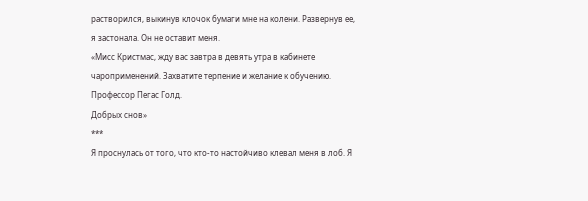растворился, выкинув клочок бумаги мне на колени. Развернув ее, я застонала. Он не оставит меня.
«Мисс Кристмас, жду вас завтра в девять утра в кабинете чароприменений. Захватите терпение и желание к обучению.
Профессор Пегас Голд.
Добрых снов»
***
Я проснулась от того, что кто-то настойчиво клевал меня в лоб. Я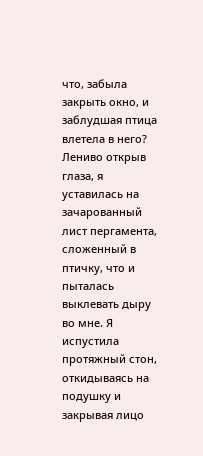что, забыла закрыть окно, и заблудшая птица влетела в него? Лениво открыв глаза, я уставилась на зачарованный лист пергамента, сложенный в птичку, что и пыталась выклевать дыру во мне. Я испустила протяжный стон, откидываясь на подушку и закрывая лицо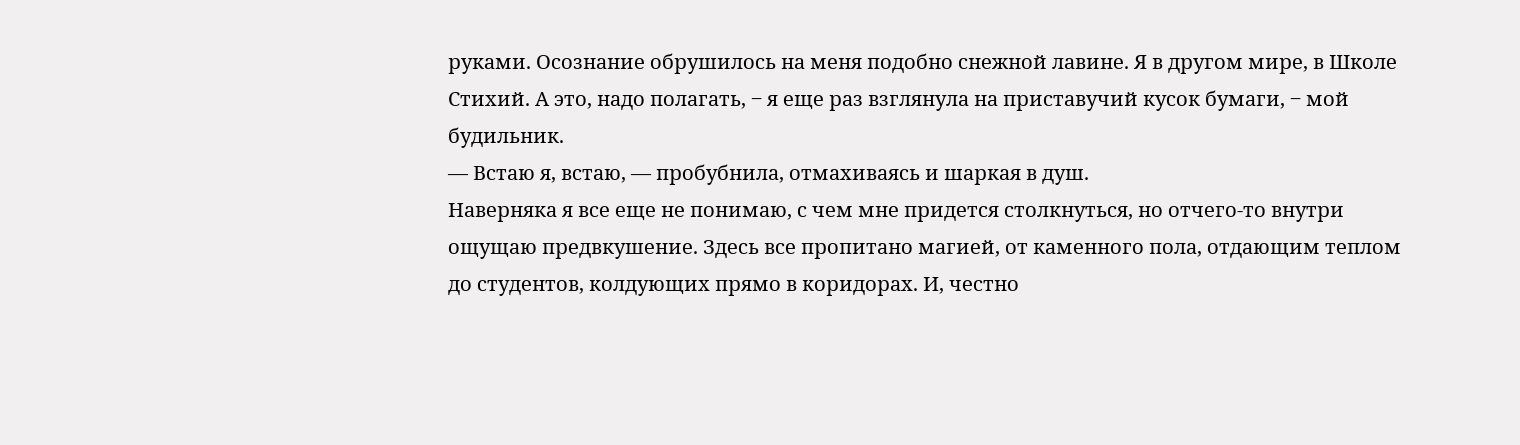руками. Осознание обрушилось на меня подобно снежной лавине. Я в другом мире, в Школе Стихий. А это, надо полагать, ‒ я еще раз взглянула на приставучий кусок бумаги, ‒ мой будильник.
― Встаю я, встаю, ― пробубнила, отмахиваясь и шаркая в душ.
Наверняка я все еще не понимаю, с чем мне придется столкнуться, но отчего-то внутри ощущаю предвкушение. Здесь все пропитано магией, от каменного пола, отдающим теплом до студентов, колдующих прямо в коридорах. И, честно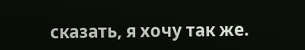сказать, я хочу так же.